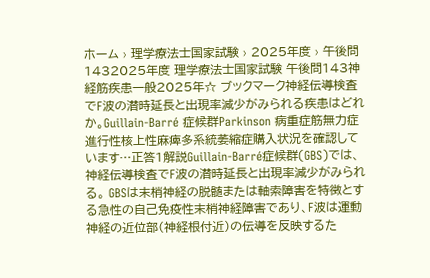ホーム › 理学療法士国家試験 › 2025年度 › 午後問1432025年度 理学療法士国家試験 午後問143神経筋疾患一般2025年☆ ブックマーク神経伝導検査でF波の潜時延長と出現率減少がみられる疾患はどれか。Guillain-Barré 症候群Parkinson 病重症筋無力症進行性核上性麻痺多系統萎縮症購入状況を確認しています…正答1解説Guillain-Barré症候群(GBS)では、神経伝導検査でF波の潜時延長と出現率減少がみられる。 GBSは末梢神経の脱髄または軸索障害を特徴とする急性の自己免疫性末梢神経障害であり、F波は運動神経の近位部(神経根付近)の伝導を反映するた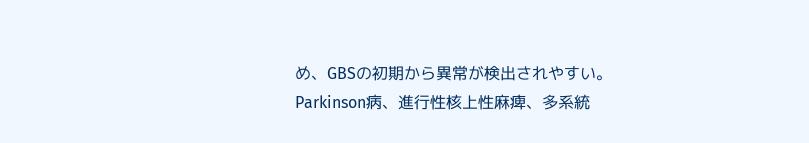め、GBSの初期から異常が検出されやすい。 Parkinson病、進行性核上性麻痺、多系統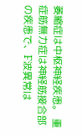萎縮症は中枢神経疾患。 重症筋無力症は神経筋接合部の疾患で、F波異常は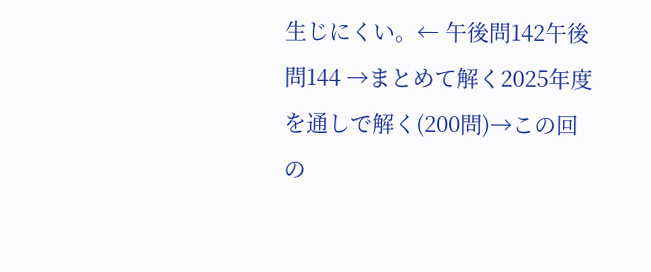生じにくい。← 午後問142午後問144 →まとめて解く2025年度を通しで解く(200問)→この回の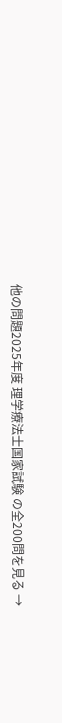他の問題2025年度 理学療法士国家試験 の全200問を見る →